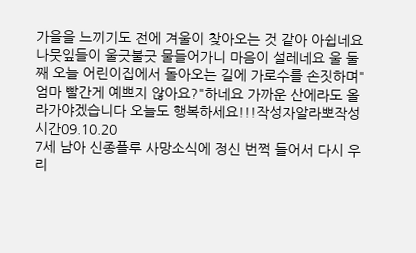가을을 느끼기도 전에 겨울이 찾아오는 것 같아 아쉽네요 나뭇잎들이 울긋불긋 물들어가니 마음이 설레네요 울 둘째 오늘 어린이집에서 돌아오는 길에 가로수를 손짓하며"엄마 빨간게 예쁘지 않아요?"하네요 가까운 산에라도 올라가야겠습니다 오늘도 행복하세요!!!작성자알라뽀작성시간09.10.20
7세 남아 신종플루 사망소식에 정신 번쩍 들어서 다시 우리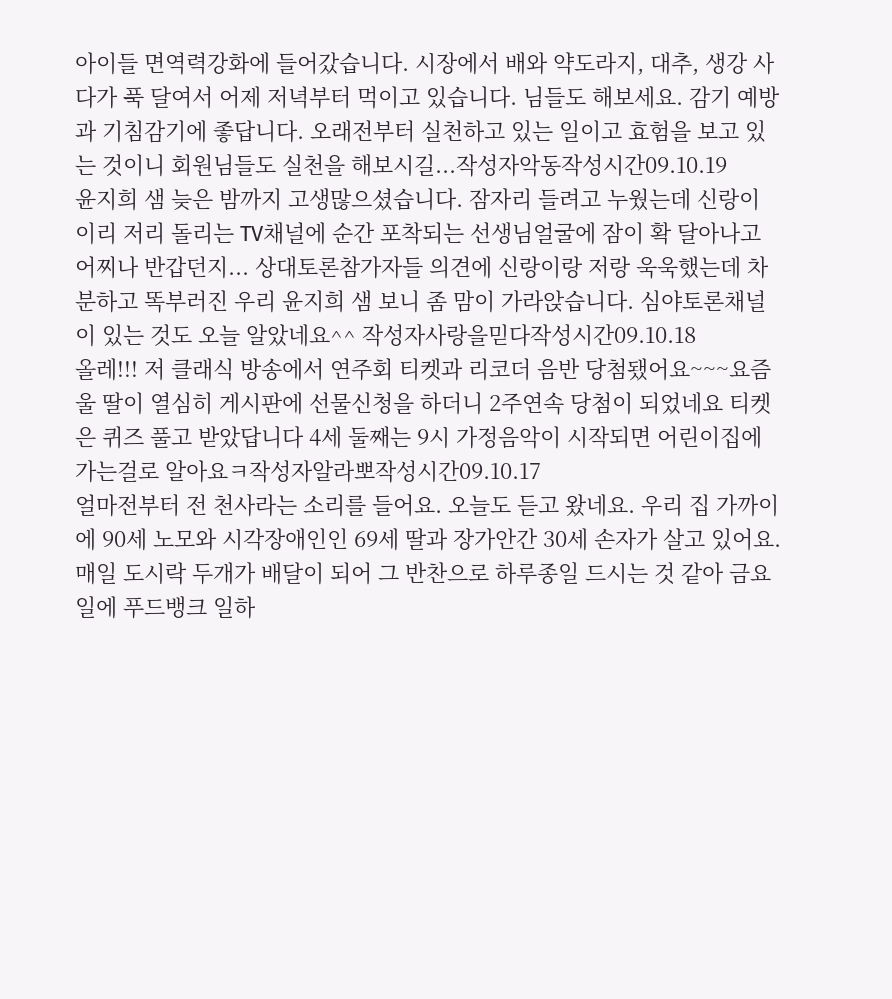아이들 면역력강화에 들어갔습니다. 시장에서 배와 약도라지, 대추, 생강 사다가 푹 달여서 어제 저녁부터 먹이고 있습니다. 님들도 해보세요. 감기 예방과 기침감기에 좋답니다. 오래전부터 실천하고 있는 일이고 효험을 보고 있는 것이니 회원님들도 실천을 해보시길...작성자악동작성시간09.10.19
윤지희 샘 늦은 밤까지 고생많으셨습니다. 잠자리 들려고 누웠는데 신랑이 이리 저리 돌리는 TV채널에 순간 포착되는 선생님얼굴에 잠이 확 달아나고 어찌나 반갑던지... 상대토론참가자들 의견에 신랑이랑 저랑 욱욱했는데 차분하고 똑부러진 우리 윤지희 샘 보니 좀 맘이 가라앉습니다. 심야토론채널이 있는 것도 오늘 알았네요^^ 작성자사랑을믿다작성시간09.10.18
올레!!! 저 클래식 방송에서 연주회 티켓과 리코더 음반 당첨됐어요~~~요즘 울 딸이 열심히 게시판에 선물신청을 하더니 2주연속 당첨이 되었네요 티켓은 퀴즈 풀고 받았답니다 4세 둘째는 9시 가정음악이 시작되면 어린이집에 가는걸로 알아요ㅋ작성자알라뽀작성시간09.10.17
얼마전부터 전 천사라는 소리를 들어요. 오늘도 듣고 왔네요. 우리 집 가까이에 90세 노모와 시각장애인인 69세 딸과 장가안간 30세 손자가 살고 있어요. 매일 도시락 두개가 배달이 되어 그 반찬으로 하루종일 드시는 것 같아 금요일에 푸드뱅크 일하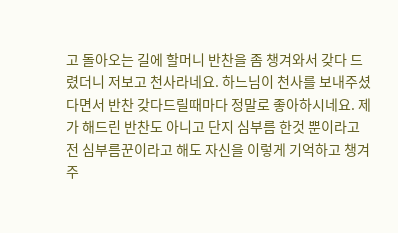고 돌아오는 길에 할머니 반찬을 좀 챙겨와서 갖다 드렸더니 저보고 천사라네요. 하느님이 천사를 보내주셨다면서 반찬 갖다드릴때마다 정말로 좋아하시네요. 제가 해드린 반찬도 아니고 단지 심부름 한것 뿐이라고 전 심부름꾼이라고 해도 자신을 이렇게 기억하고 챙겨주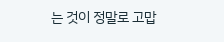는 것이 정말로 고맙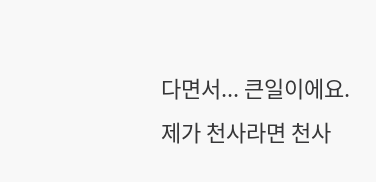다면서... 큰일이에요. 제가 천사라면 천사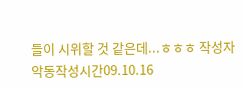들이 시위할 것 같은데...ㅎㅎㅎ 작성자악동작성시간09.10.16